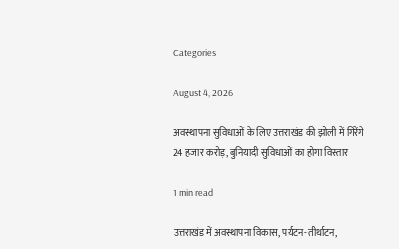Categories

August 4, 2026

अवस्थापना सुविधाओं के लिए उत्तराखंड की झोली में गिरेंगे 24 हजार करोड़, बुनियादी सुविधाओं का होगा विस्तार

1 min read

उत्तराखंड में अवस्थापना विकास, पर्यटन-तीर्थाटन,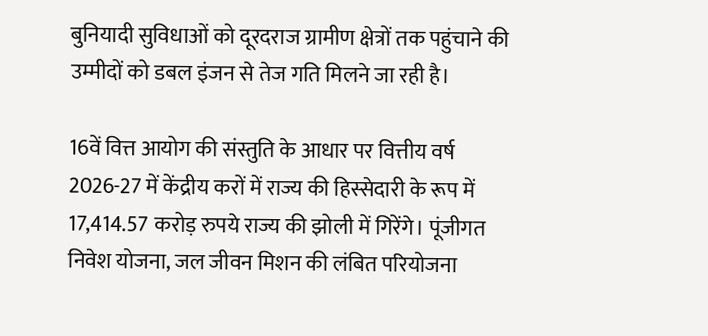बुनियादी सुविधाओं को दूरदराज ग्रामीण क्षेत्रों तक पहुंचाने की उम्मीदों को डबल इंजन से तेज गति मिलने जा रही है।

16वें वित्त आयोग की संस्तुति के आधार पर वित्तीय वर्ष 2026-27 में केंद्रीय करों में राज्य की हिस्सेदारी के रूप में 17,414.57 करोड़ रुपये राज्य की झोली में गिरेंगे। पूंजीगत निवेश योजना, जल जीवन मिशन की लंबित परियोजना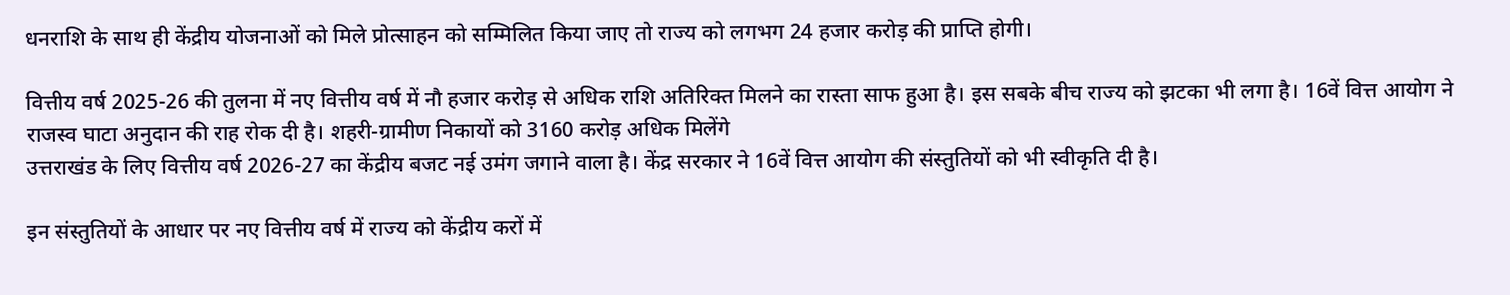धनराशि के साथ ही केंद्रीय योजनाओं को मिले प्रोत्साहन को सम्मिलित किया जाए तो राज्य को लगभग 24 हजार करोड़ की प्राप्ति होगी।

वित्तीय वर्ष 2025-26 की तुलना में नए वित्तीय वर्ष में नौ हजार करोड़ से अधिक राशि अतिरिक्त मिलने का रास्ता साफ हुआ है। इस सबके बीच राज्य को झटका भी लगा है। 16वें वित्त आयोग ने राजस्व घाटा अनुदान की राह रोक दी है। शहरी-ग्रामीण निकायों को 3160 करोड़ अधिक मिलेंगे
उत्तराखंड के लिए वित्तीय वर्ष 2026-27 का केंद्रीय बजट नई उमंग जगाने वाला है। केंद्र सरकार ने 16वें वित्त आयोग की संस्तुतियों को भी स्वीकृति दी है।

इन संस्तुतियों के आधार पर नए वित्तीय वर्ष में राज्य को केंद्रीय करों में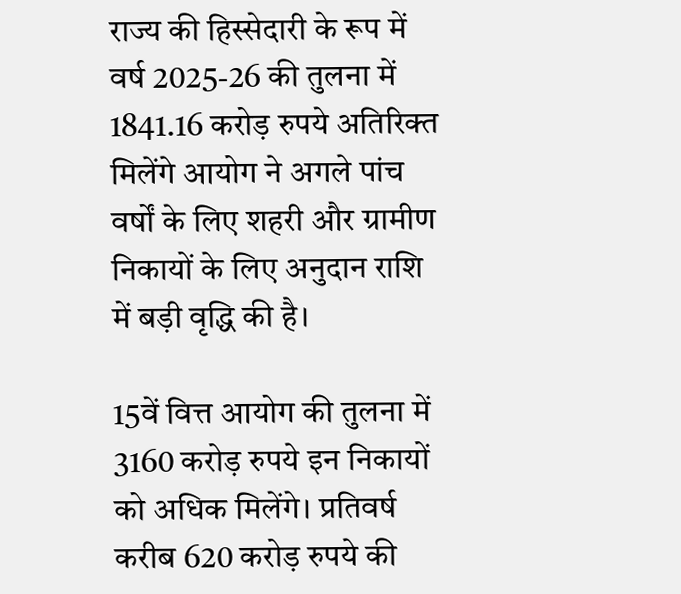राज्य की हिस्सेदारी के रूप में वर्ष 2025-26 की तुलना में 1841.16 करोड़ रुपये अतिरिक्त मिलेंगे आयोग ने अगले पांच वर्षों के लिए शहरी और ग्रामीण निकायों के लिए अनुदान राशि में बड़ी वृद्धि की है।

15वें वित्त आयोग की तुलना में 3160 करोड़ रुपये इन निकायों को अधिक मिलेंगे। प्रतिवर्ष करीब 620 करोड़ रुपये की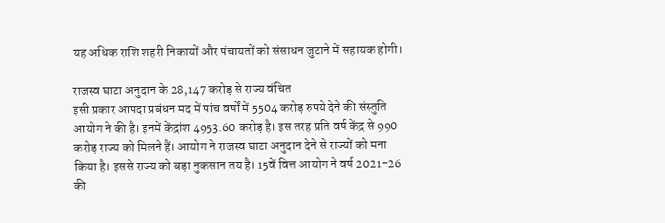यह अधिक राशि शहरी निकायों और पंचायतों को संसाधन जुटाने में सहायक होगी।

राजस्व घाटा अनुदान के 28,147 करोड़ से राज्य वंचित
इसी प्रकार आपदा प्रबंधन मद में पांच वर्षों में 5504 करोड़ रुपये देने की संस्तुति आयोग ने की है। इनमें केंद्रांश 4953.60 करोड़ है। इस तरह प्रति वर्ष केंद्र से 990 करोड़ राज्य को मिलने हैं। आयोग ने राजस्व घाटा अनुदान देने से राज्यों को मना किया है। इससे राज्य को बड़ा नुकसान तय है। 15वें वित्त आयोग ने वर्ष 2021-26 की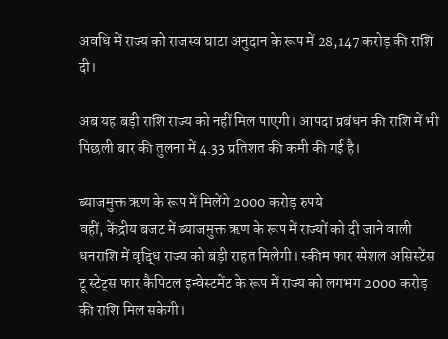अवधि में राज्य को राजस्व घाटा अनुदान के रूप में 28,147 करोड़ की राशि दी।

अब यह बड़ी राशि राज्य को नहीं मिल पाएगी। आपदा प्रबंधन की राशि में भी पिछली बार की तुलना में 4.33 प्रतिशत की कमी की गई है।

ब्याजमुक्त ऋण के रूप में मिलेंगे 2000 करोड़ रुपये
वहीं, केंद्रीय बजट में ब्याजमुक्त ऋण के रूप में राज्यों को दी जाने वाली धनराशि में वृद्धि राज्य को बड़ी राहत मिलेगी। स्कीम फार स्पेशल असिस्टेंस टू स्टेट्स फार कैपिटल इन्वेस्टमेंट के रूप में राज्य को लगभग 2000 करोड़ की राशि मिल सकेगी।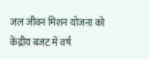जल जीवन मिशन योजना को केंद्रीय बजट में वर्ष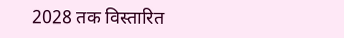2028 तक विस्तारित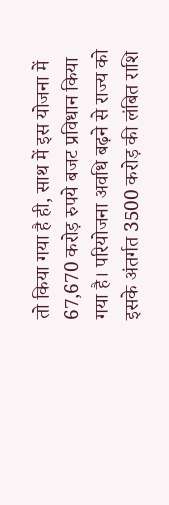तो किया गया है ही, साथ में इस योजना में 67,670 करोड़ रुपये बजट प्रविधान किया गया है। परियोजना अवधि बढ़ने से राज्य को इसके अंतर्गत 3500 करोड़ की लंबित राशि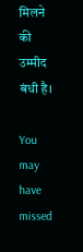मिलने की उम्मीद बंधी है।

You may have missed